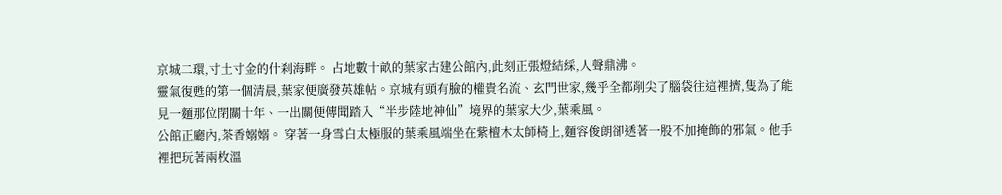京城二環,寸土寸金的什刹海畔。 占地數十畝的葉家古建公館內,此刻正張燈結綵,人聲鼎沸。
靈氣復甦的第一個清晨,葉家便廣發英雄帖。京城有頭有臉的權貴名流、玄門世家,幾乎全都削尖了腦袋往這裡擠,隻為了能見一麵那位閉關十年、一出關便傳聞踏入“半步陸地神仙”境界的葉家大少,葉乘風。
公館正廳內,茶香嫋嫋。 穿著一身雪白太極服的葉乘風端坐在紫檀木太師椅上,麵容俊朗卻透著一股不加掩飾的邪氣。他手裡把玩著兩枚溫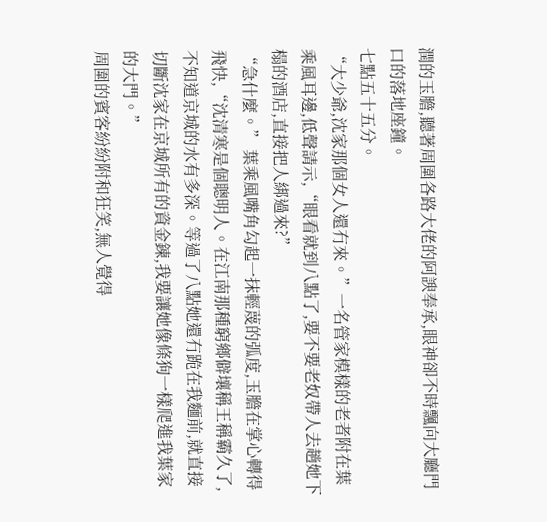潤的玉膽,聽著周圍各路大佬的阿諛奉承,眼神卻不時飄向大廳門口的落地座鐘。
七點五十五分。
“大少爺,沈家那個女人還冇來。”一名管家模樣的老者附在葉乘風耳邊,低聲請示,“眼看就到八點了,要不要老奴帶人去趟她下榻的酒店,直接把人綁過來?”
“急什麼。” 葉乘風嘴角勾起一抹輕蔑的弧度,玉膽在掌心轉得飛快,“沈清寒是個聰明人。在江南那種窮鄉僻壤稱王稱霸久了,不知道京城的水有多深。等過了八點她還冇跪在我麵前,就直接切斷沈家在京城所有的資金鍊,我要讓她像條狗一樣爬進我葉家的大門。”
周圍的賓客紛紛附和狂笑,無人覺得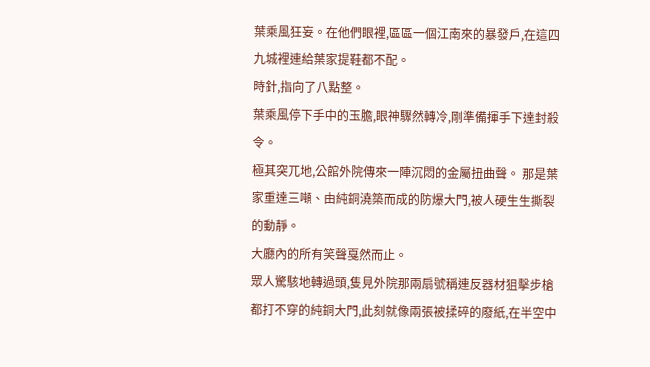葉乘風狂妄。在他們眼裡,區區一個江南來的暴發戶,在這四九城裡連給葉家提鞋都不配。
時針,指向了八點整。
葉乘風停下手中的玉膽,眼神驟然轉冷,剛準備揮手下達封殺令。
極其突兀地,公館外院傳來一陣沉悶的金屬扭曲聲。 那是葉家重達三噸、由純銅澆築而成的防爆大門,被人硬生生撕裂的動靜。
大廳內的所有笑聲戛然而止。
眾人驚駭地轉過頭,隻見外院那兩扇號稱連反器材狙擊步槍都打不穿的純銅大門,此刻就像兩張被揉碎的廢紙,在半空中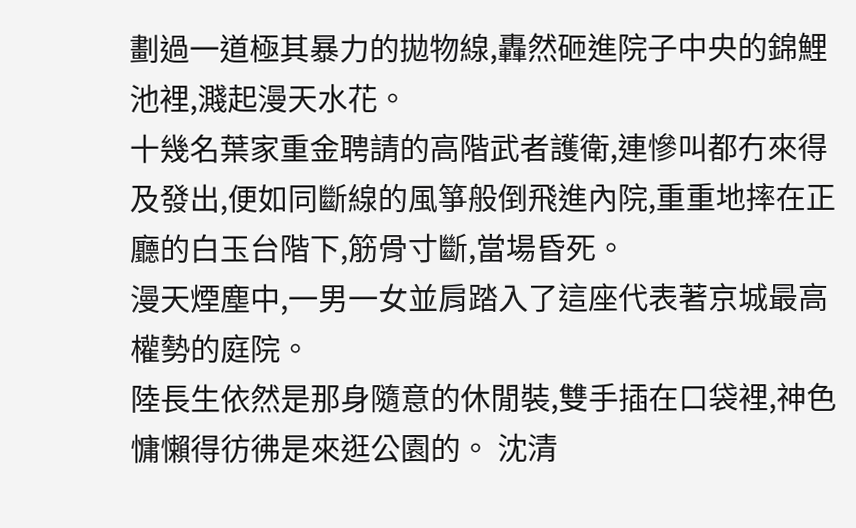劃過一道極其暴力的拋物線,轟然砸進院子中央的錦鯉池裡,濺起漫天水花。
十幾名葉家重金聘請的高階武者護衛,連慘叫都冇來得及發出,便如同斷線的風箏般倒飛進內院,重重地摔在正廳的白玉台階下,筋骨寸斷,當場昏死。
漫天煙塵中,一男一女並肩踏入了這座代表著京城最高權勢的庭院。
陸長生依然是那身隨意的休閒裝,雙手插在口袋裡,神色慵懶得彷彿是來逛公園的。 沈清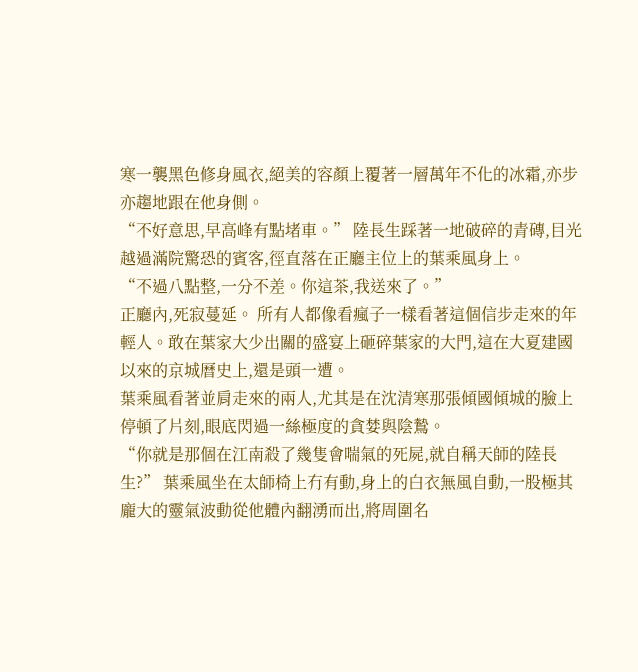寒一襲黑色修身風衣,絕美的容顏上覆著一層萬年不化的冰霜,亦步亦趨地跟在他身側。
“不好意思,早高峰有點堵車。” 陸長生踩著一地破碎的青磚,目光越過滿院驚恐的賓客,徑直落在正廳主位上的葉乘風身上。
“不過八點整,一分不差。你這茶,我送來了。”
正廳內,死寂蔓延。 所有人都像看瘋子一樣看著這個信步走來的年輕人。敢在葉家大少出關的盛宴上砸碎葉家的大門,這在大夏建國以來的京城曆史上,還是頭一遭。
葉乘風看著並肩走來的兩人,尤其是在沈清寒那張傾國傾城的臉上停頓了片刻,眼底閃過一絲極度的貪婪與陰鷙。
“你就是那個在江南殺了幾隻會喘氣的死屍,就自稱天師的陸長生?” 葉乘風坐在太師椅上冇有動,身上的白衣無風自動,一股極其龐大的靈氣波動從他體內翻湧而出,將周圍名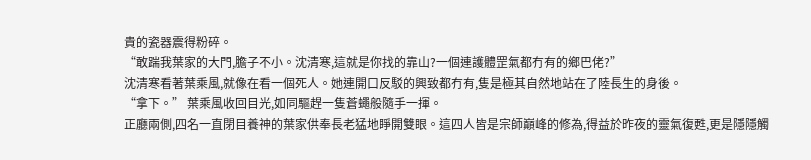貴的瓷器震得粉碎。
“敢踹我葉家的大門,膽子不小。沈清寒,這就是你找的靠山?一個連護體罡氣都冇有的鄉巴佬?”
沈清寒看著葉乘風,就像在看一個死人。她連開口反駁的興致都冇有,隻是極其自然地站在了陸長生的身後。
“拿下。” 葉乘風收回目光,如同驅趕一隻蒼蠅般隨手一揮。
正廳兩側,四名一直閉目養神的葉家供奉長老猛地睜開雙眼。這四人皆是宗師巔峰的修為,得益於昨夜的靈氣復甦,更是隱隱觸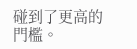碰到了更高的門檻。